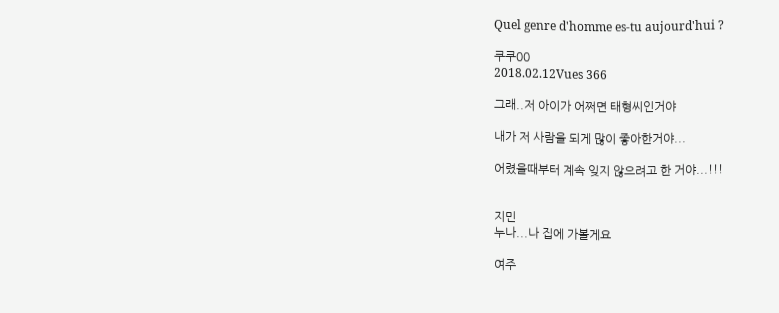Quel genre d'homme es-tu aujourd'hui ?

쿠쿠00
2018.02.12Vues 366

그래..저 아이가 어쩌면 태형씨인거야

내가 저 사람을 되게 많이 좋아한거야...

어렸을때부터 계속 잊지 않으려고 한 거야...!!!


지민
누나...나 집에 가볼게요

여주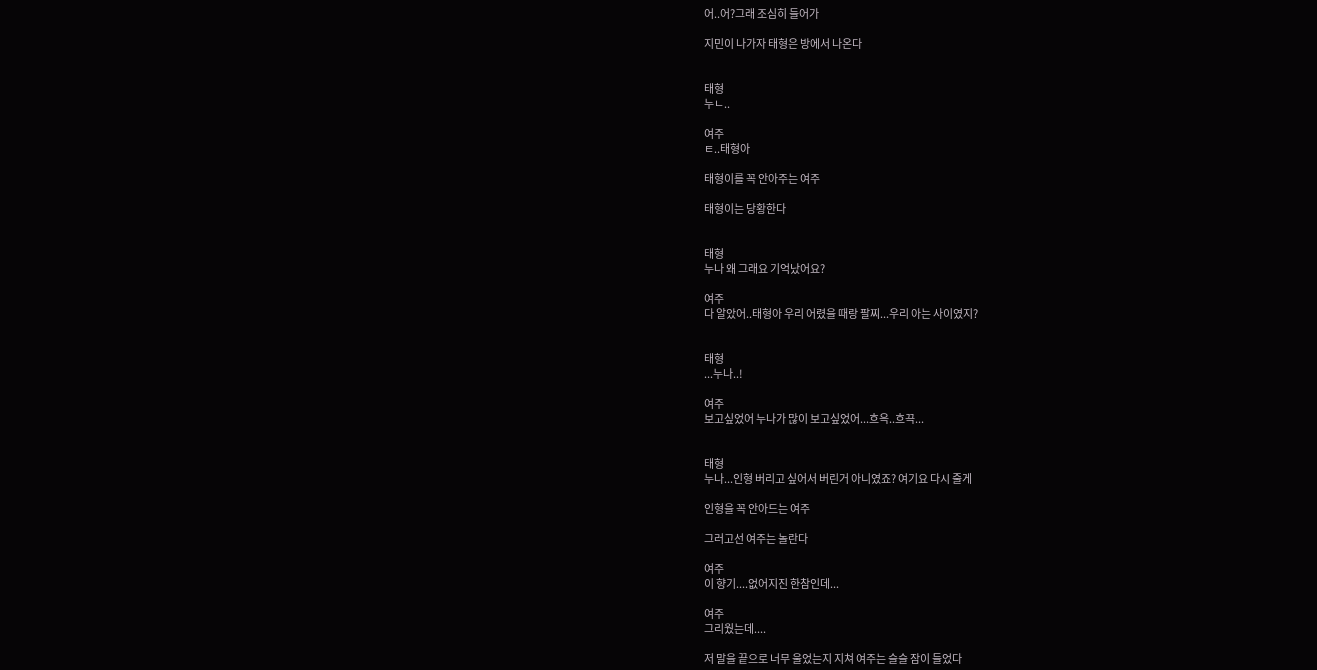어..어?그래 조심히 들어가

지민이 나가자 태형은 방에서 나온다


태형
누ㄴ..

여주
ㅌ..태형아

태형이를 꼭 안아주는 여주

태형이는 당황한다


태형
누나 왜 그래요 기억났어요?

여주
다 알았어..태형아 우리 어렸을 때랑 팔찌...우리 아는 사이였지?


태형
...누나..!

여주
보고싶었어 누나가 많이 보고싶었어...흐윽..흐끅...


태형
누나...인형 버리고 싶어서 버린거 아니였죠? 여기요 다시 줄게

인형을 꼭 안아드는 여주

그러고선 여주는 놀란다

여주
이 향기....없어지진 한참인데...

여주
그리웠는데....

저 말을 끝으로 너무 울었는지 지쳐 여주는 슬슬 잠이 들었다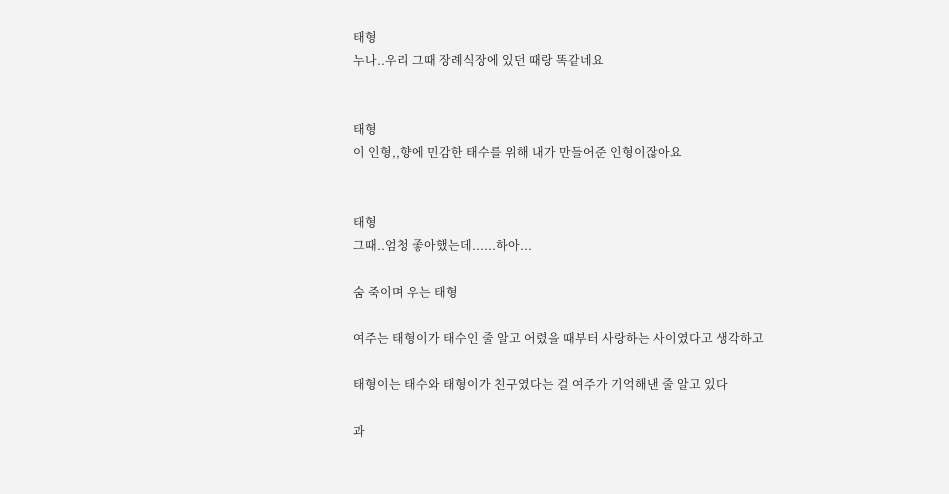태형
누나..우리 그때 장례식장에 있던 때랑 똑같네요


태형
이 인형,,향에 민감한 태수를 위해 내가 만들어준 인형이잖아요


태형
그때..엄청 좋아했는데......하아...

숨 죽이며 우는 태형

여주는 태형이가 태수인 줄 알고 어렸을 때부터 사랑하는 사이였다고 생각하고

태형이는 태수와 태형이가 친구였다는 걸 여주가 기억해낸 줄 알고 있다

과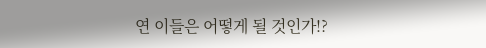연 이들은 어떻게 될 것인가!?